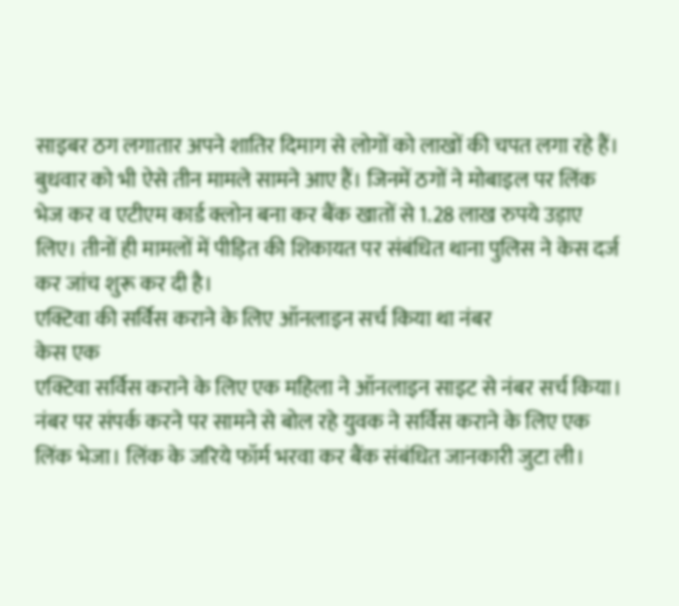साइबर ठग लगातार अपने शातिर दिमाग से लोगों को लाखों की चपत लगा रहे हैं। बुधवार को भी ऐसे तीन मामले सामने आए हैं। जिनमें ठगों ने मोबाइल पर लिंक भेज कर व एटीएम कार्ड क्लोन बना कर बैंक खातों से 1.28 लाख रुपये उड़ाए लिए। तीनों ही मामलों में पीड़ित की शिकायत पर संबंधित थाना पुलिस ने केस दर्ज कर जांच शुरू कर दी है।
एक्टिवा की सर्विस कराने के लिए ऑनलाइन सर्च किया था नंबर
केस एक
एक्टिवा सर्विस कराने के लिए एक महिला ने ऑनलाइन साइट से नंबर सर्च किया। नंबर पर संपर्क करने पर सामने से बोल रहे युवक ने सर्विस कराने के लिए एक लिंक भेजा। लिंक के जरिये फॉर्म भरवा कर बैंक संबंधित जानकारी जुटा ली।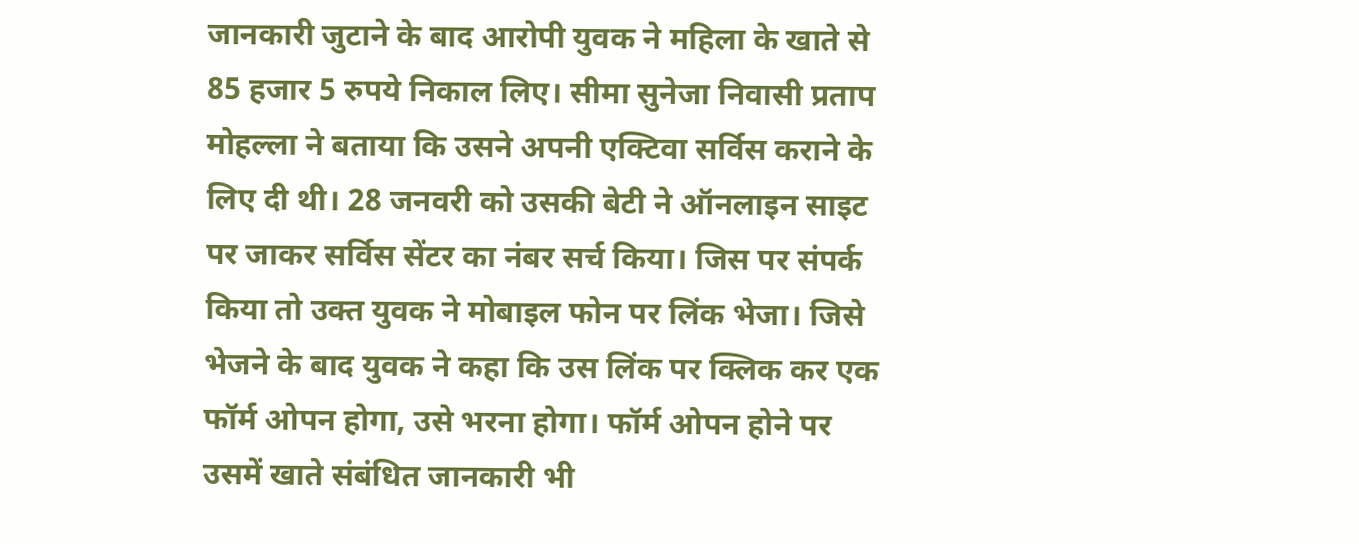जानकारी जुटाने के बाद आरोपी युवक ने महिला के खाते से 85 हजार 5 रुपये निकाल लिए। सीमा सुनेजा निवासी प्रताप मोहल्ला ने बताया कि उसने अपनी एक्टिवा सर्विस कराने के लिए दी थी। 28 जनवरी को उसकी बेटी ने ऑनलाइन साइट पर जाकर सर्विस सेंटर का नंबर सर्च किया। जिस पर संपर्क किया तो उक्त युवक ने मोबाइल फोन पर लिंक भेजा। जिसे भेजने के बाद युवक ने कहा कि उस लिंक पर क्लिक कर एक फॉर्म ओपन होगा, उसे भरना होगा। फॉर्म ओपन होने पर उसमें खाते संबंधित जानकारी भी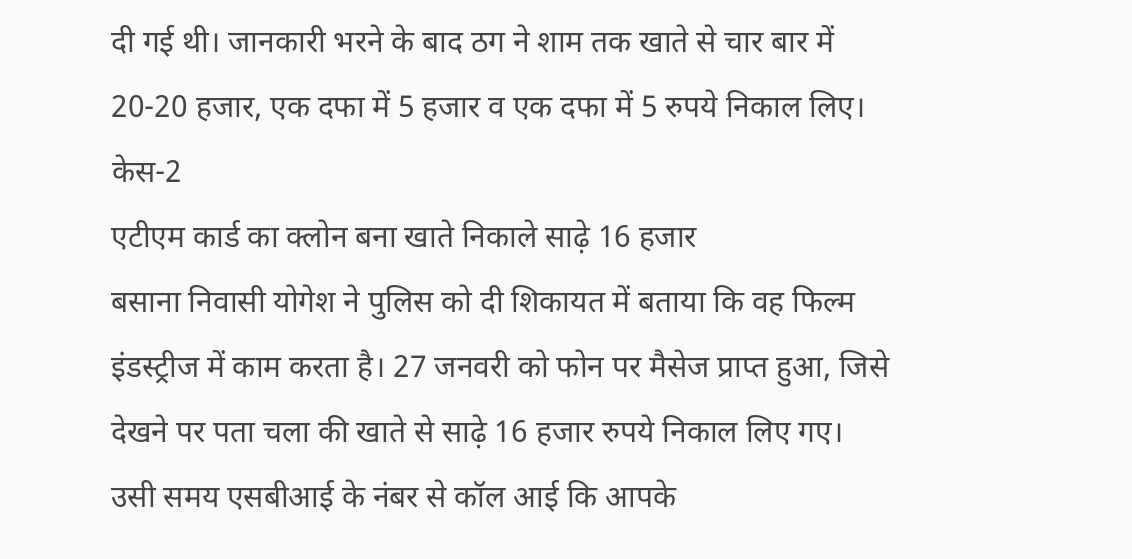दी गई थी। जानकारी भरने के बाद ठग ने शाम तक खाते से चार बार में 20-20 हजार, एक दफा में 5 हजार व एक दफा में 5 रुपये निकाल लिए।
केस-2
एटीएम कार्ड का क्लोन बना खाते निकाले साढ़े 16 हजार
बसाना निवासी योगेश ने पुलिस को दी शिकायत में बताया कि वह फिल्म इंडस्ट्रीज में काम करता है। 27 जनवरी को फोन पर मैसेज प्राप्त हुआ, जिसे देखने पर पता चला की खाते से साढ़े 16 हजार रुपये निकाल लिए गए। उसी समय एसबीआई के नंबर से कॉल आई कि आपके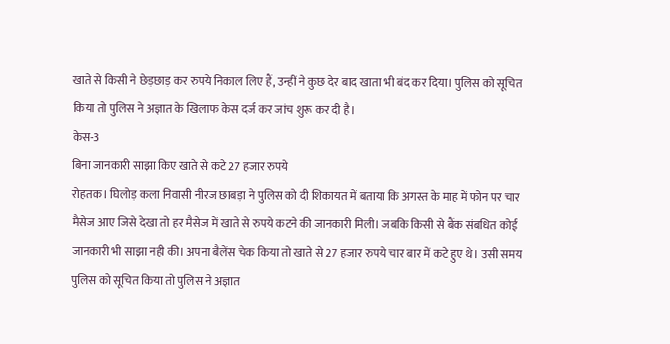खाते से किसी ने छेड़छाड़ कर रुपये निकाल लिए हैं, उन्हीं ने कुछ देर बाद खाता भी बंद कर दिया। पुलिस को सूचित किया तो पुलिस ने अज्ञात के खिलाफ केस दर्ज कर जांच शुरू कर दी है।
केस-3
बिना जानकारी साझा किए खाते से कटे 27 हजार रुपये
रोहतक। घिलोड़ कला निवासी नीरज छाबड़ा ने पुलिस को दी शिकायत में बताया कि अगस्त के माह में फोन पर चार मैसेज आए जिसे देखा तो हर मैसेज में खाते से रुपये कटने की जानकारी मिली। जबकि किसी से बैंक संबधित कोई जानकारी भी साझा नही की। अपना बैलेंस चेक किया तो खाते से 27 हजार रुपये चार बार में कटे हुए थे। उसी समय पुलिस को सूचित किया तो पुलिस ने अज्ञात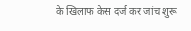के खिलाफ केस दर्ज कर जांच शुरू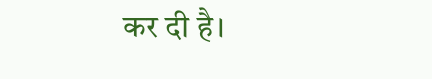कर दी है।